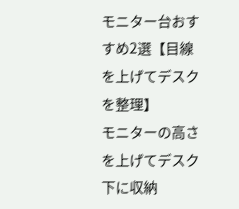モニター台おすすめ2選【目線を上げてデスクを整理】
モニターの高さを上げてデスク下に収納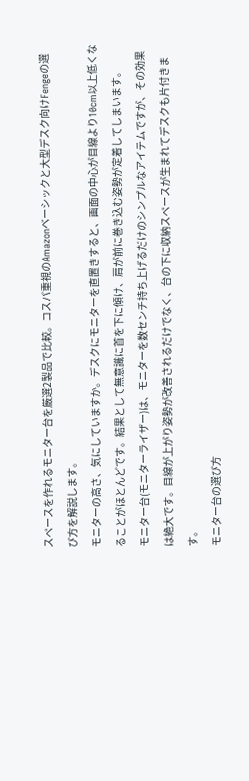スペースを作れるモニター台を厳選2製品で比較。コスパ重視のAmazonベーシックと大型デスク向けFengeの選び方を解説します。
モニターの高さ、気にしていますか。デスクにモニターを直置きすると、画面の中心が目線より10cm以上低くなることがほとんどです。結果として無意識に首を下に傾け、肩が前に巻き込む姿勢が定着してしまいます。
モニター台(モニターライザー)は、モニターを数センチ持ち上げるだけのシンプルなアイテムですが、その効果は絶大です。目線が上がり姿勢が改善されるだけでなく、台の下に収納スペースが生まれてデスクも片付きます。
モニター台の選び方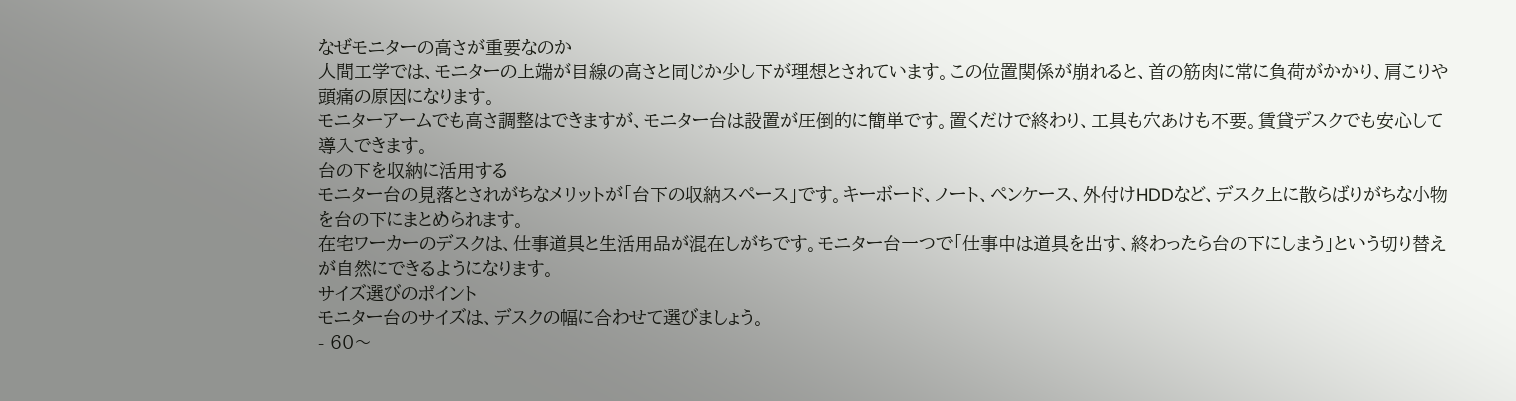なぜモニターの高さが重要なのか
人間工学では、モニターの上端が目線の高さと同じか少し下が理想とされています。この位置関係が崩れると、首の筋肉に常に負荷がかかり、肩こりや頭痛の原因になります。
モニターアームでも高さ調整はできますが、モニター台は設置が圧倒的に簡単です。置くだけで終わり、工具も穴あけも不要。賃貸デスクでも安心して導入できます。
台の下を収納に活用する
モニター台の見落とされがちなメリットが「台下の収納スペース」です。キーボード、ノート、ペンケース、外付けHDDなど、デスク上に散らばりがちな小物を台の下にまとめられます。
在宅ワーカーのデスクは、仕事道具と生活用品が混在しがちです。モニター台一つで「仕事中は道具を出す、終わったら台の下にしまう」という切り替えが自然にできるようになります。
サイズ選びのポイント
モニター台のサイズは、デスクの幅に合わせて選びましょう。
- 60〜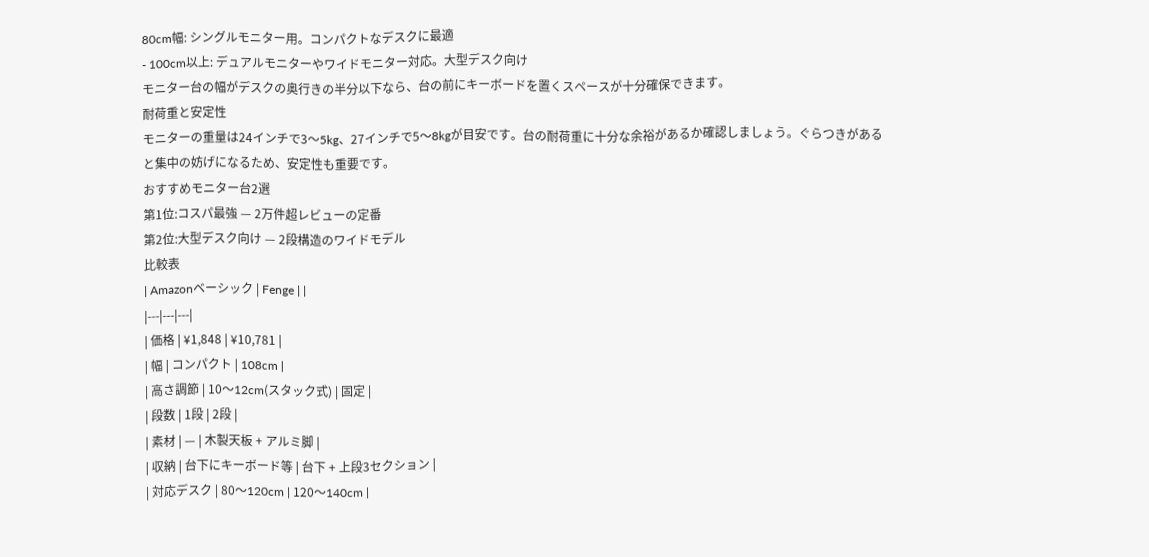80cm幅: シングルモニター用。コンパクトなデスクに最適
- 100cm以上: デュアルモニターやワイドモニター対応。大型デスク向け
モニター台の幅がデスクの奥行きの半分以下なら、台の前にキーボードを置くスペースが十分確保できます。
耐荷重と安定性
モニターの重量は24インチで3〜5kg、27インチで5〜8kgが目安です。台の耐荷重に十分な余裕があるか確認しましょう。ぐらつきがあると集中の妨げになるため、安定性も重要です。
おすすめモニター台2選
第1位:コスパ最強 — 2万件超レビューの定番
第2位:大型デスク向け — 2段構造のワイドモデル
比較表
| Amazonベーシック | Fenge | |
|---|---|---|
| 価格 | ¥1,848 | ¥10,781 |
| 幅 | コンパクト | 108cm |
| 高さ調節 | 10〜12cm(スタック式) | 固定 |
| 段数 | 1段 | 2段 |
| 素材 | — | 木製天板 + アルミ脚 |
| 収納 | 台下にキーボード等 | 台下 + 上段3セクション |
| 対応デスク | 80〜120cm | 120〜140cm |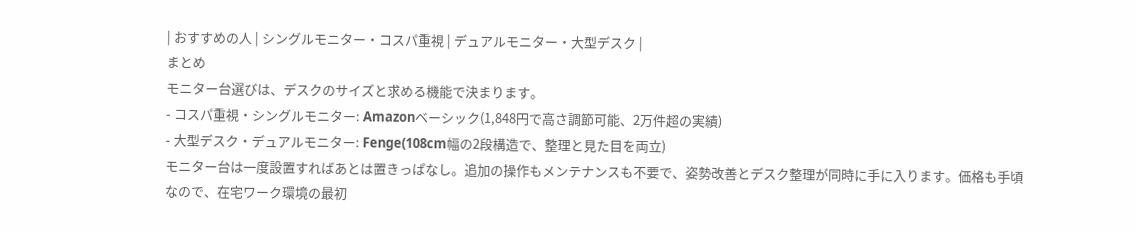| おすすめの人 | シングルモニター・コスパ重視 | デュアルモニター・大型デスク |
まとめ
モニター台選びは、デスクのサイズと求める機能で決まります。
- コスパ重視・シングルモニター: Amazonベーシック(1,848円で高さ調節可能、2万件超の実績)
- 大型デスク・デュアルモニター: Fenge(108cm幅の2段構造で、整理と見た目を両立)
モニター台は一度設置すればあとは置きっぱなし。追加の操作もメンテナンスも不要で、姿勢改善とデスク整理が同時に手に入ります。価格も手頃なので、在宅ワーク環境の最初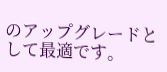のアップグレードとして最適です。